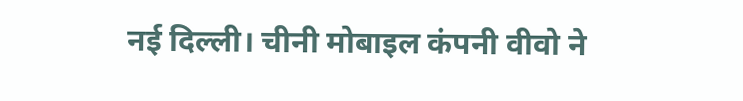नई दिल्ली। चीनी मोबाइल कंपनी वीवो ने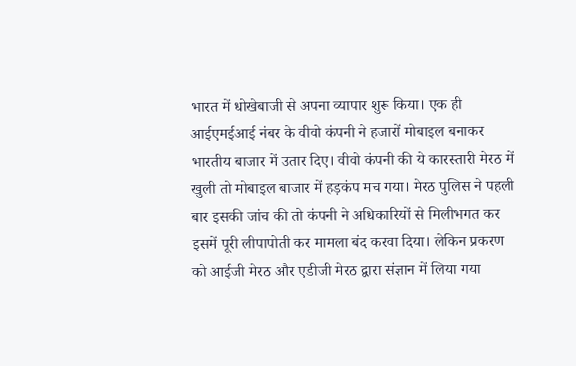भारत में धोखेबाजी से अपना व्यापार शुरू किया। एक ही आईएमईआई नंबर के वीवो कंपनी ने हजारों मोबाइल बनाकर भारतीय बाजार में उतार दिए। वीवो कंपनी की ये कारस्तारी मेरठ में खुली तो मोबाइल बाजार में हड़कंप मच गया। मेरठ पुलिस ने पहली बार इसकी जांच की तो कंपनी ने अधिकारियों से मिलीभगत कर इसमें पूरी लीपापोती कर मामला बंद करवा दिया। लेकिन प्रकरण को आईजी मेरठ और एडीजी मेरठ द्वारा संज्ञान में लिया गया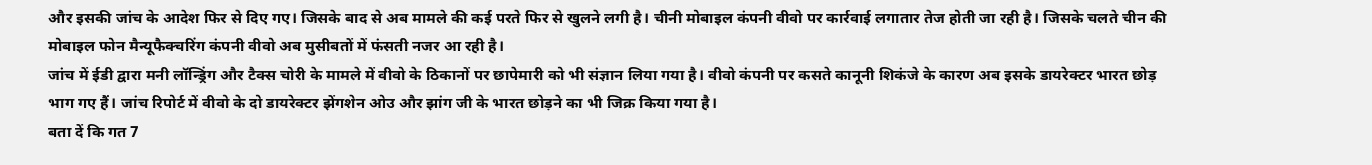और इसकी जांच के आदेश फिर से दिए गए। जिसके बाद से अब मामले की कई परते फिर से खुलने लगी है। चीनी मोबाइल कंपनी वीवो पर कार्रवाई लगातार तेज होती जा रही है। जिसके चलते चीन की मोबाइल फोन मैन्यूफैक्चरिंग कंपनी वीवो अब मुसीबतों में फंसती नजर आ रही है।
जांच में ईडी द्वारा मनी लॉन्ड्रिंग और टैक्स चोरी के मामले में वीवो के ठिकानों पर छापेमारी को भी संज्ञान लिया गया है। वीवो कंपनी पर कसते कानूनी शिकंजे के कारण अब इसके डायरेक्टर भारत छोड़ भाग गए हैं। जांच रिपोर्ट में वीवो के दो डायरेक्टर झेंगशेन ओउ और झांग जी के भारत छोड़ने का भी जिक्र किया गया है।
बता दें कि गत 7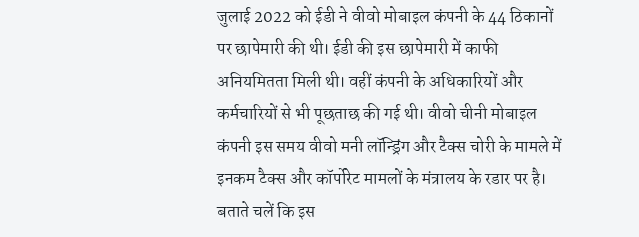जुलाई 2022 को ईडी ने वीवो मोबाइल कंपनी के 44 ठिकानों पर छापेमारी की थी। ईडी की इस छापेमारी में काफी अनियमितता मिली थी। वहीं कंपनी के अधिकारियों और कर्मचारियों से भी पूछताछ की गई थी। वीवो चीनी मोबाइल कंपनी इस समय वीवो मनी लॉन्ड्रिंग और टैक्स चोरी के मामले में इनकम टैक्स और कॉर्पोरेट मामलों के मंत्रालय के रडार पर है। बताते चलें कि इस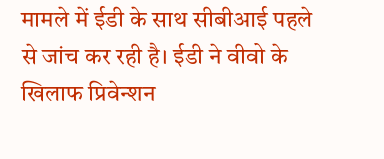मामले में ईडी के साथ सीबीआई पहले से जांच कर रही है। ईडी ने वीवो के खिलाफ प्रिवेन्शन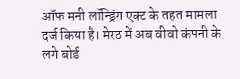ऑफ मनी लॉन्ड्रिंग एक्ट के तहत मामला दर्ज किया है। मेरठ में अब वीवो कंपनी के लगे बोर्ड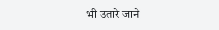भी उतारे जाने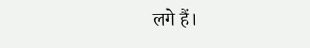लगे हैं।